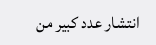انتشار عدد كبير من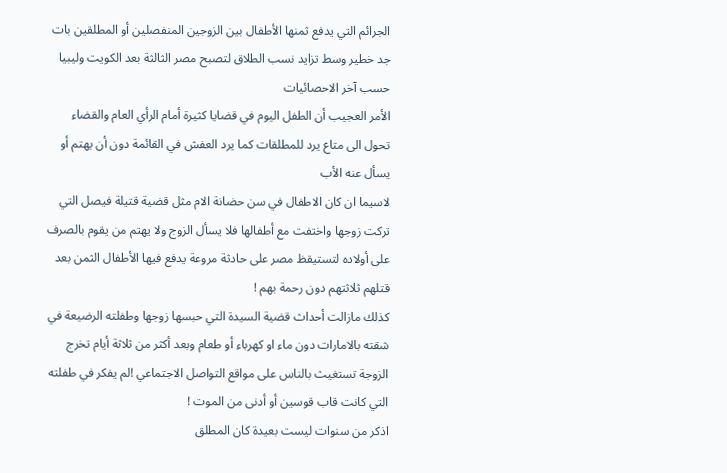الجرائم التي يدفع ثمنها الأطفال بين الزوجين المنفصلين أو المطلقين بات جد خطير وسط تزايد نسب الطلاق لتصبح مصر الثالثة بعد الكويت وليبيا حسب آخر الاحصائيات
الأمر العجيب أن الطفل اليوم في قضايا كثيرة أمام الرأي العام والقضاء تحول الى متاع يرد للمطلقات كما يرد العفش في القائمة دون أن يهتم أو يسأل عنه الأب
لاسيما ان كان الاطفال في سن حضانة الام مثل قضية قتيلة فيصل التي تركت زوجها واختفت مع أطفالها فلا يسأل الزوج ولا يهتم من يقوم بالصرف على أولاده لتستيقظ مصر على حادثة مروعة يدفع فيها الأطفال الثمن بعد قتلهم ثلاثتهم دون رحمة بهم !
كذلك مازالت أحداث قضية السيدة التي حبسها زوجها وطفلته الرضيعة في شقته بالامارات دون ماء او كهرباء أو طعام وبعد أكثر من ثلاثة أيام تخرج الزوجة تستغيث بالناس على مواقع التواصل الاجتماعي !لم يفكر في طفلته التي كانت قاب قوسين أو أدنى من الموت !
اذكر من سنوات ليست بعيدة كان المطلق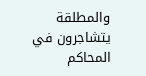والمطلقة يتشاجرون في المحاكم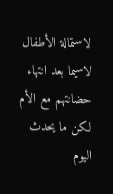لاستمالة الأطفال لاسيما بعد انتهاء حضانتهم مع الأم لكن ما يحدث اليوم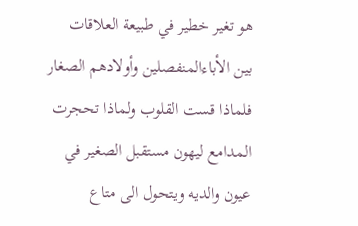هو تغير خطير في طبيعة العلاقات بين الأباءالمنفصلين وأولادهم الصغار فلماذا قست القلوب ولماذا تحجرت المدامع ليهون مستقبل الصغير في عيون والديه ويتحول الى متاع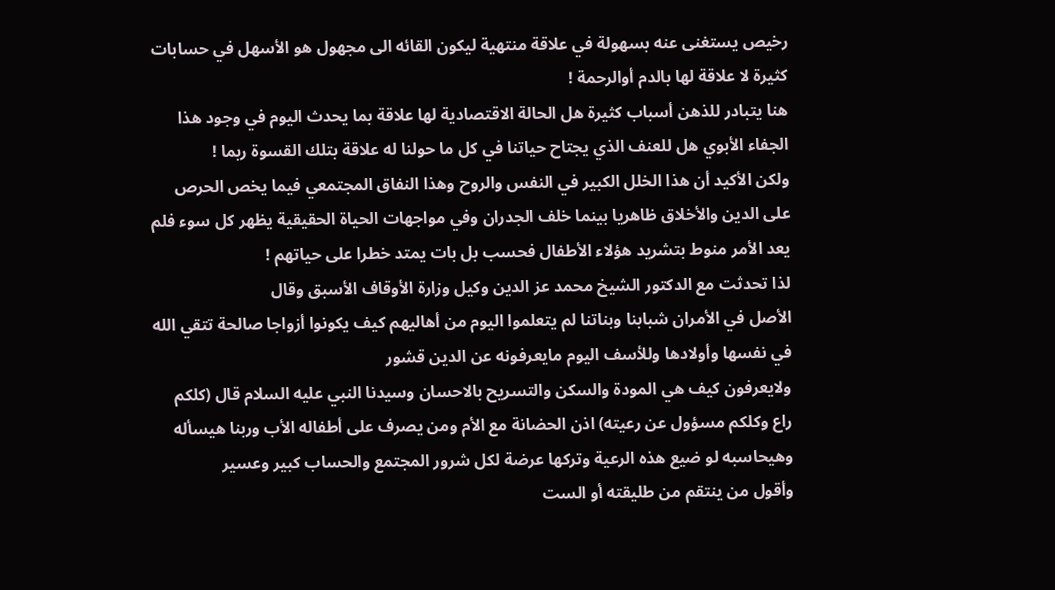رخيص يستغنى عنه بسهولة في علاقة منتهية ليكون القائه الى مجهول هو الأسهل في حسابات كثيرة لا علاقة لها بالدم أوالرحمة !
هنا يتبادر للذهن أسباب كثيرة هل الحالة الاقتصادية لها علاقة بما يحدث اليوم في وجود هذا الجفاء الأبوي هل للعنف الذي يجتاح حياتنا في كل ما حولنا له علاقة بتلك القسوة ربما !
ولكن الأكيد أن هذا الخلل الكبير في النفس والروح وهذا النفاق المجتمعي فيما يخص الحرص على الدين والأخلاق ظاهريا بينما خلف الجدران وفي مواجهات الحياة الحقيقية يظهر كل سوء فلم يعد الأمر منوط بتشريد هؤلاء الأطفال فحسب بل بات يمتد خطرا على حياتهم !
لذا تحدثت مع الدكتور الشيخ محمد عز الدين وكيل وزارة الأوقاف الأسبق وقال
الأصل في الأمران شبابنا وبناتنا لم يتعلموا اليوم من أهاليهم كيف يكونوا أزواجا صالحة تتقي الله في نفسها وأولادها وللأسف اليوم مايعرفونه عن الدين قشور
ولايعرفون كيف هي المودة والسكن والتسريح بالاحسان وسيدنا النبي عليه السلام قال (كلكم راع وكلكم مسؤول عن رعيته) اذن الحضانة مع الأم ومن يصرف على أطفاله الأب وربنا هيسأله وهيحاسبه لو ضيع هذه الرعية وتركها عرضة لكل شرور المجتمع والحساب كبير وعسير
وأقول من ينتقم من طليقته أو الست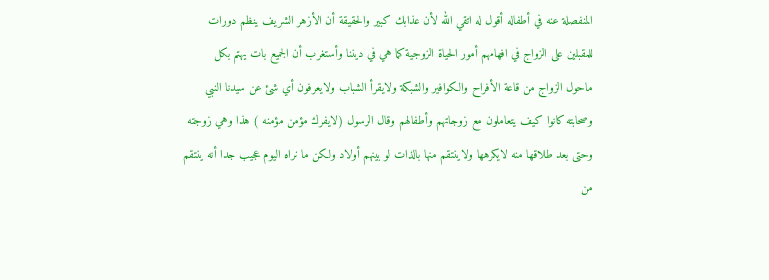المنفصلة عنه في أطفاله أقول له اتقي الله لأن عذابك كبير والحقيقة أن الأزهر الشريف ينظم دورات للمقبلين على الزواج في افهامهم أمور الحياة الزوجية كما هي في ديننا وأستغرب أن الجميع بات يهتم بكل ماحول الزواج من قاعة الأفراح والكوافير والشبكة ولايقرأ الشباب ولايعرفون أي شئ عن سيدنا النبي وصحابته كانوا كيف يتعاملون مع زوجاتهم وأطفالهم وقال الرسول (لايفرك مؤمن مؤمنه ) هذا وهي زوجته وحتى بعد طلاقها منه لايكرهها ولاينتقم منها بالذات لو بينهم أولاد ولكن ما نراه اليوم عجيب جدا أنه ينتقم من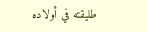طليقته في أولاده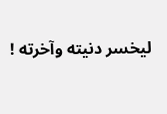ليخسر دنيته وآخرته !